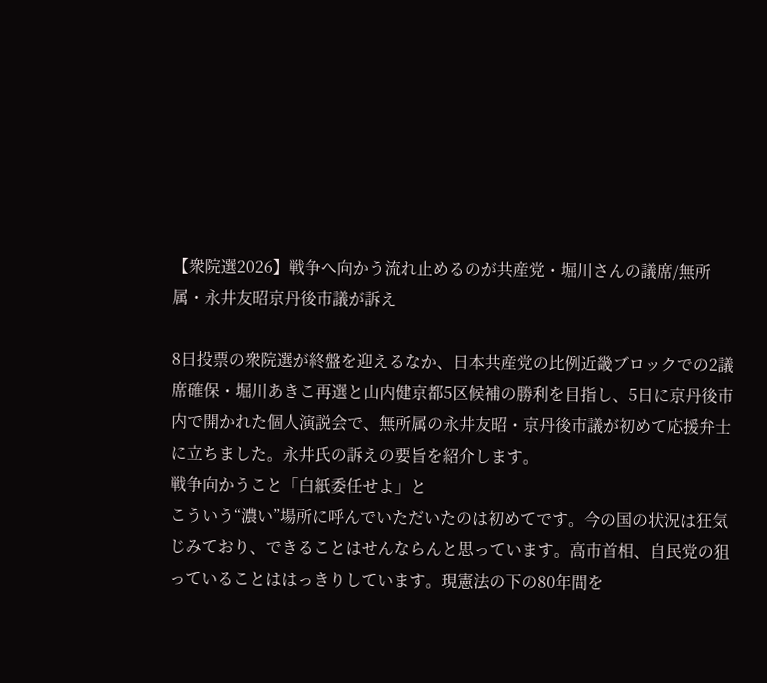【衆院選2026】戦争へ向かう流れ止めるのが共産党・堀川さんの議席/無所属・永井友昭京丹後市議が訴え

8日投票の衆院選が終盤を迎えるなか、日本共産党の比例近畿ブロックでの2議席確保・堀川あきこ再選と山内健京都5区候補の勝利を目指し、5日に京丹後市内で開かれた個人演説会で、無所属の永井友昭・京丹後市議が初めて応援弁士に立ちました。永井氏の訴えの要旨を紹介します。
戦争向かうこと「白紙委任せよ」と
こういう“濃い”場所に呼んでいただいたのは初めてです。今の国の状況は狂気じみており、できることはせんならんと思っています。高市首相、自民党の狙っていることははっきりしています。現憲法の下の80年間を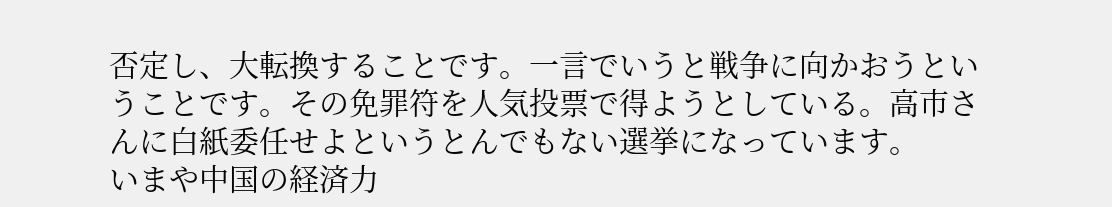否定し、大転換することです。一言でいうと戦争に向かおうということです。その免罪符を人気投票で得ようとしている。高市さんに白紙委任せよというとんでもない選挙になっています。
いまや中国の経済力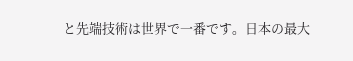と先端技術は世界で一番です。日本の最大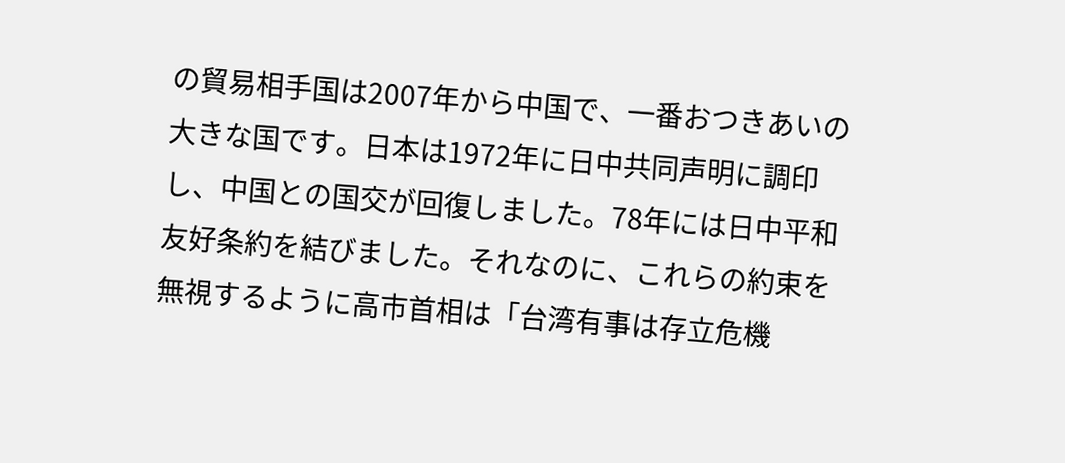の貿易相手国は2007年から中国で、一番おつきあいの大きな国です。日本は1972年に日中共同声明に調印し、中国との国交が回復しました。78年には日中平和友好条約を結びました。それなのに、これらの約束を無視するように高市首相は「台湾有事は存立危機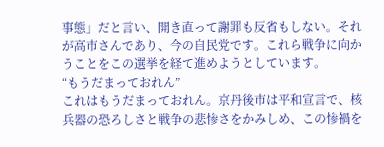事態」だと言い、開き直って謝罪も反省もしない。それが高市さんであり、今の自民党です。これら戦争に向かうことをこの選挙を経て進めようとしています。
“もうだまっておれん”
これはもうだまっておれん。京丹後市は平和宣言で、核兵器の恐ろしさと戦争の悲惨さをかみしめ、この惨禍を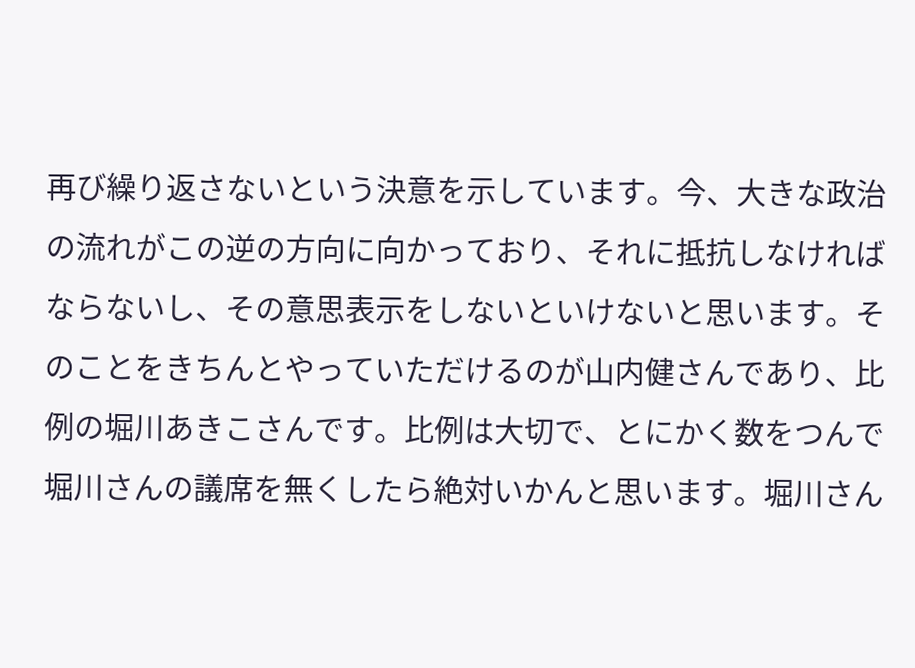再び繰り返さないという決意を示しています。今、大きな政治の流れがこの逆の方向に向かっており、それに抵抗しなければならないし、その意思表示をしないといけないと思います。そのことをきちんとやっていただけるのが山内健さんであり、比例の堀川あきこさんです。比例は大切で、とにかく数をつんで堀川さんの議席を無くしたら絶対いかんと思います。堀川さん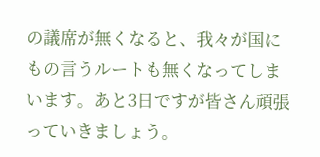の議席が無くなると、我々が国にもの言うルートも無くなってしまいます。あと3日ですが皆さん頑張っていきましょう。